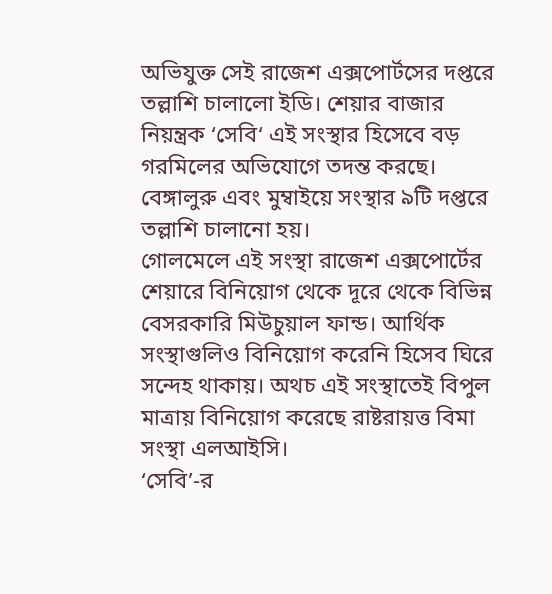অভিযুক্ত সেই রাজেশ এক্সপোর্টসের দপ্তরে তল্লাশি চালালো ইডি। শেয়ার বাজার নিয়ন্ত্রক ‘সেবি‘ এই সংস্থার হিসেবে বড় গরমিলের অভিযোগে তদন্ত করছে। বেঙ্গালুরু এবং মুম্বাইয়ে সংস্থার ৯টি দপ্তরে তল্লাশি চালানো হয়।
গোলমেলে এই সংস্থা রাজেশ এক্সপোর্টের শেয়ারে বিনিয়োগ থেকে দূরে থেকে বিভিন্ন বেসরকারি মিউচুয়াল ফান্ড। আর্থিক সংস্থাগুলিও বিনিয়োগ করেনি হিসেব ঘিরে সন্দেহ থাকায়। অথচ এই সংস্থাতেই বিপুল মাত্রায় বিনিয়োগ করেছে রাষ্টরায়ত্ত বিমা সংস্থা এলআইসি।
‘সেবি’-র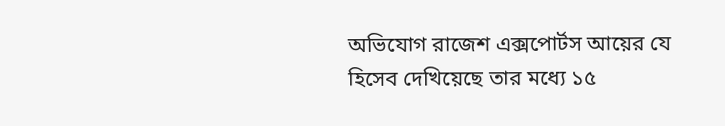অভিযোগ রাজেশ এক্সপোর্টস আয়ের যে হিসেব দেখিয়েছে তার মধ্যে ১৫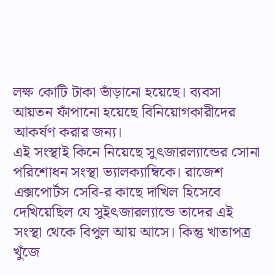লক্ষ কোটি টাকা ভাঁড়ানো হয়েছে। ব্যবসা আয়তন ফাঁপানো হয়েছে বিনিয়োগকারীদের আকর্ষণ করার জন্য।
এই সংস্থাই কিনে নিয়েছে সুৎজারল্যান্ডের সোনা পরিশোধন সংস্থা ভ্যালক্যাম্বিকে। রাজেশ এক্সপোর্টস সেবি-র কাছে দাখিল হিসেবে দেখিয়েছিল যে সুইৎজারল্যান্ডে তাদের এই সংস্থা থেকে বিপুল আয় আসে। কিন্তু খাতাপত্র খুঁজে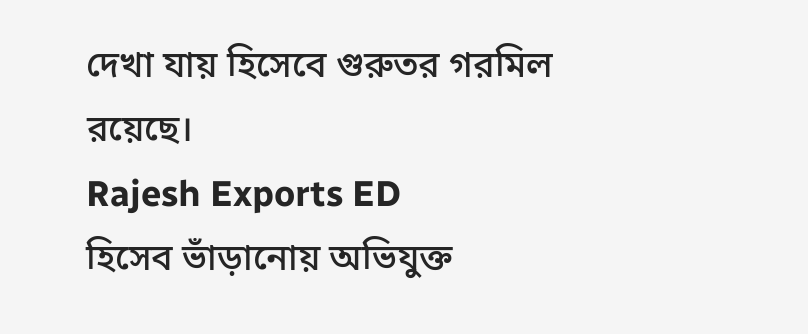দেখা যায় হিসেবে গুরুতর গরমিল রয়েছে।
Rajesh Exports ED
হিসেব ভাঁড়ানোয় অভিযুক্ত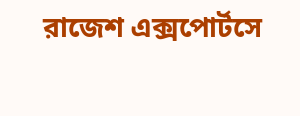রাজেশ এক্সপোর্টসে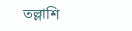তল্লাশি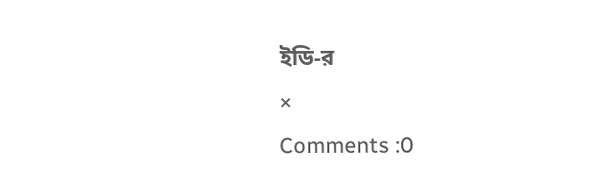ইডি-র
×
Comments :0